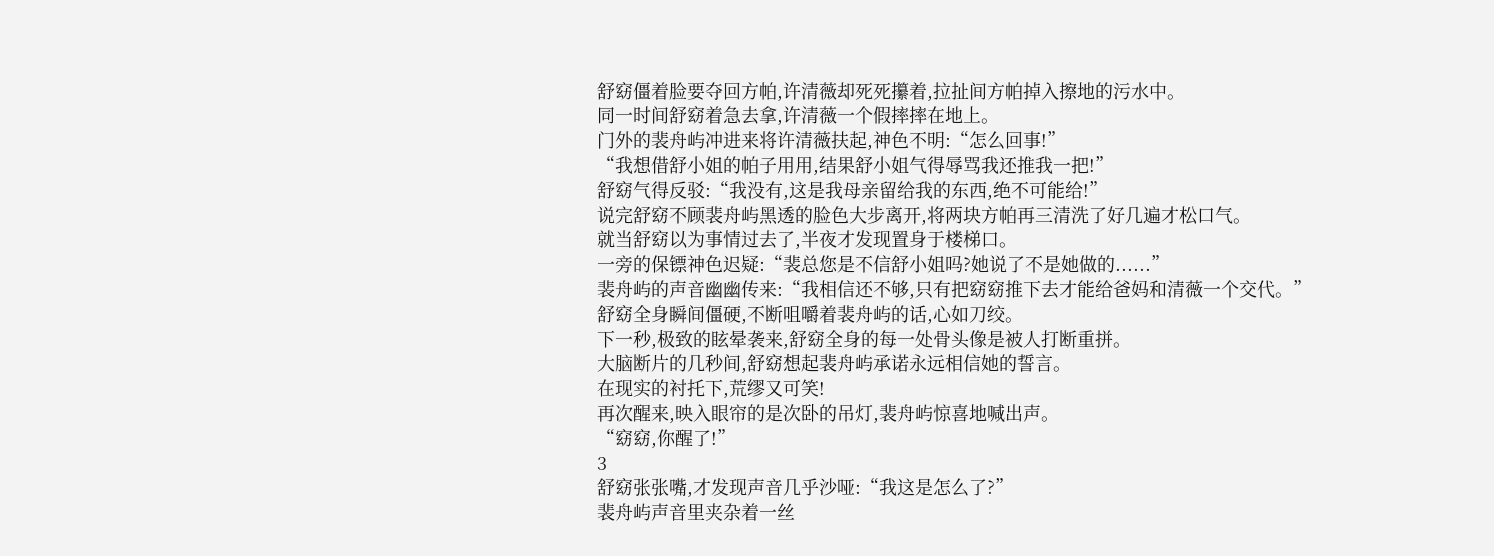舒窈僵着脸要夺回方帕,许清薇却死死攥着,拉扯间方帕掉入擦地的污水中。
同一时间舒窈着急去拿,许清薇一个假摔摔在地上。
门外的裴舟屿冲进来将许清薇扶起,神色不明:“怎么回事!”
“我想借舒小姐的帕子用用,结果舒小姐气得辱骂我还推我一把!”
舒窈气得反驳:“我没有,这是我母亲留给我的东西,绝不可能给!”
说完舒窈不顾裴舟屿黑透的脸色大步离开,将两块方帕再三清洗了好几遍才松口气。
就当舒窈以为事情过去了,半夜才发现置身于楼梯口。
一旁的保镖神色迟疑:“裴总您是不信舒小姐吗?她说了不是她做的......”
裴舟屿的声音幽幽传来:“我相信还不够,只有把窈窈推下去才能给爸妈和清薇一个交代。”
舒窈全身瞬间僵硬,不断咀嚼着裴舟屿的话,心如刀绞。
下一秒,极致的眩晕袭来,舒窈全身的每一处骨头像是被人打断重拼。
大脑断片的几秒间,舒窈想起裴舟屿承诺永远相信她的誓言。
在现实的衬托下,荒缪又可笑!
再次醒来,映入眼帘的是次卧的吊灯,裴舟屿惊喜地喊出声。
“窈窈,你醒了!”
3
舒窈张张嘴,才发现声音几乎沙哑:“我这是怎么了?”
裴舟屿声音里夹杂着一丝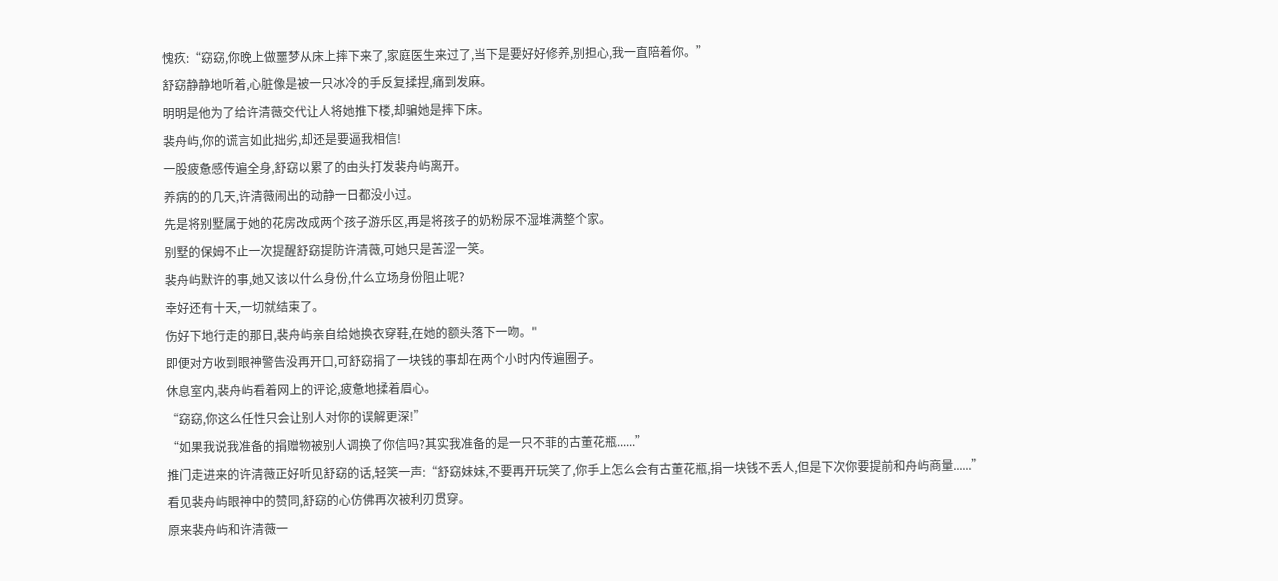愧疚:“窈窈,你晚上做噩梦从床上摔下来了,家庭医生来过了,当下是要好好修养,别担心,我一直陪着你。”
舒窈静静地听着,心脏像是被一只冰冷的手反复揉捏,痛到发麻。
明明是他为了给许清薇交代让人将她推下楼,却骗她是摔下床。
裴舟屿,你的谎言如此拙劣,却还是要逼我相信!
一股疲惫感传遍全身,舒窈以累了的由头打发裴舟屿离开。
养病的的几天,许清薇闹出的动静一日都没小过。
先是将别墅属于她的花房改成两个孩子游乐区,再是将孩子的奶粉尿不湿堆满整个家。
别墅的保姆不止一次提醒舒窈提防许清薇,可她只是苦涩一笑。
裴舟屿默许的事,她又该以什么身份,什么立场身份阻止呢?
幸好还有十天,一切就结束了。
伤好下地行走的那日,裴舟屿亲自给她换衣穿鞋,在她的额头落下一吻。"
即便对方收到眼神警告没再开口,可舒窈捐了一块钱的事却在两个小时内传遍圈子。
休息室内,裴舟屿看着网上的评论,疲惫地揉着眉心。
“窈窈,你这么任性只会让别人对你的误解更深!”
“如果我说我准备的捐赠物被别人调换了你信吗?其实我准备的是一只不菲的古董花瓶......”
推门走进来的许清薇正好听见舒窈的话,轻笑一声:“舒窈妹妹,不要再开玩笑了,你手上怎么会有古董花瓶,捐一块钱不丢人,但是下次你要提前和舟屿商量......”
看见裴舟屿眼神中的赞同,舒窈的心仿佛再次被利刃贯穿。
原来裴舟屿和许清薇一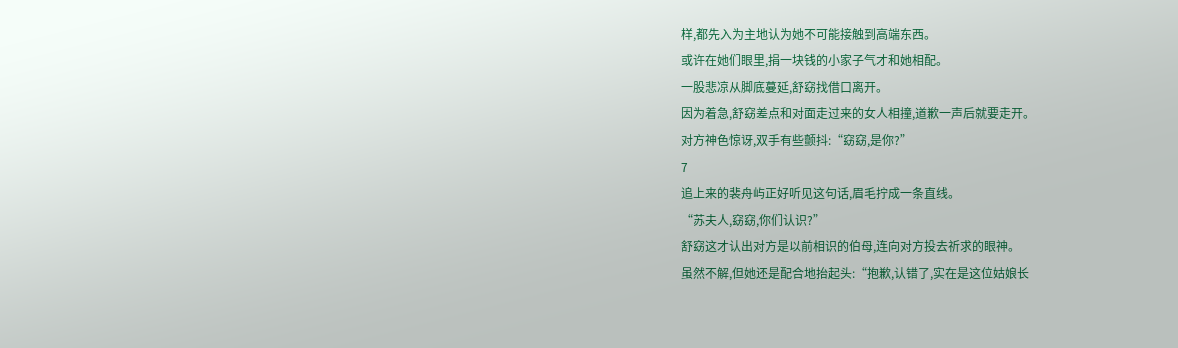样,都先入为主地认为她不可能接触到高端东西。
或许在她们眼里,捐一块钱的小家子气才和她相配。
一股悲凉从脚底蔓延,舒窈找借口离开。
因为着急,舒窈差点和对面走过来的女人相撞,道歉一声后就要走开。
对方神色惊讶,双手有些颤抖:“窈窈,是你?”
7
追上来的裴舟屿正好听见这句话,眉毛拧成一条直线。
“苏夫人,窈窈,你们认识?”
舒窈这才认出对方是以前相识的伯母,连向对方投去祈求的眼神。
虽然不解,但她还是配合地抬起头:“抱歉,认错了,实在是这位姑娘长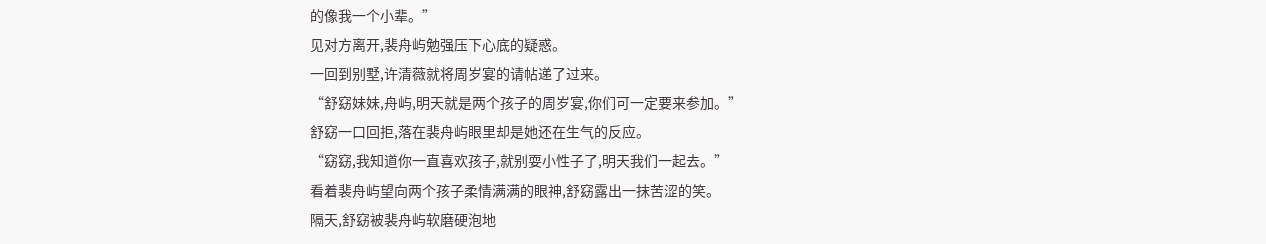的像我一个小辈。”
见对方离开,裴舟屿勉强压下心底的疑惑。
一回到别墅,许清薇就将周岁宴的请帖递了过来。
“舒窈妹妹,舟屿,明天就是两个孩子的周岁宴,你们可一定要来参加。”
舒窈一口回拒,落在裴舟屿眼里却是她还在生气的反应。
“窈窈,我知道你一直喜欢孩子,就别耍小性子了,明天我们一起去。”
看着裴舟屿望向两个孩子柔情满满的眼神,舒窈露出一抹苦涩的笑。
隔天,舒窈被裴舟屿软磨硬泡地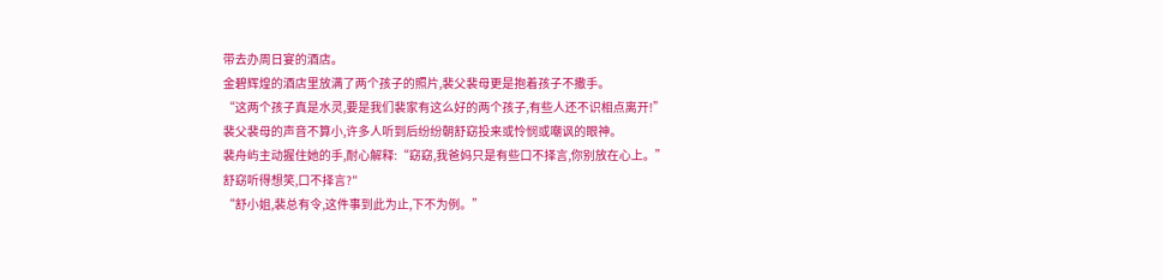带去办周日宴的酒店。
金碧辉煌的酒店里放满了两个孩子的照片,裴父裴母更是抱着孩子不撒手。
“这两个孩子真是水灵,要是我们裴家有这么好的两个孩子,有些人还不识相点离开!”
裴父裴母的声音不算小,许多人听到后纷纷朝舒窈投来或怜悯或嘲讽的眼神。
裴舟屿主动握住她的手,耐心解释:“窈窈,我爸妈只是有些口不择言,你别放在心上。”
舒窈听得想笑,口不择言?"
“舒小姐,裴总有令,这件事到此为止,下不为例。”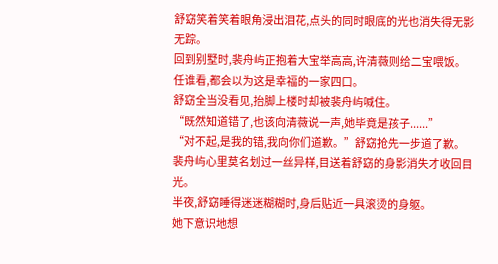舒窈笑着笑着眼角浸出泪花,点头的同时眼底的光也消失得无影无踪。
回到别墅时,裴舟屿正抱着大宝举高高,许清薇则给二宝喂饭。
任谁看,都会以为这是幸福的一家四口。
舒窈全当没看见,抬脚上楼时却被裴舟屿喊住。
“既然知道错了,也该向清薇说一声,她毕竟是孩子......”
“对不起,是我的错,我向你们道歉。”舒窈抢先一步道了歉。
裴舟屿心里莫名划过一丝异样,目送着舒窈的身影消失才收回目光。
半夜,舒窈睡得迷迷糊糊时,身后贴近一具滚烫的身躯。
她下意识地想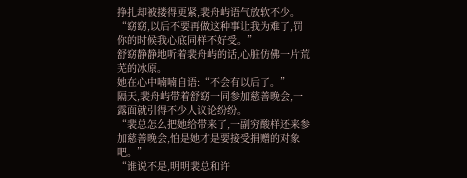挣扎却被搂得更紧,裴舟屿语气放软不少。
“窈窈,以后不要再做这种事让我为难了,罚你的时候我心底同样不好受。”
舒窈静静地听着裴舟屿的话,心脏仿佛一片荒芜的冰原。
她在心中喃喃自语:“不会有以后了。”
隔天,裴舟屿带着舒窈一同参加慈善晚会,一露面就引得不少人议论纷纷。
“裴总怎么把她给带来了,一副穷酸样还来参加慈善晚会,怕是她才是要接受捐赠的对象吧。”
“谁说不是,明明裴总和许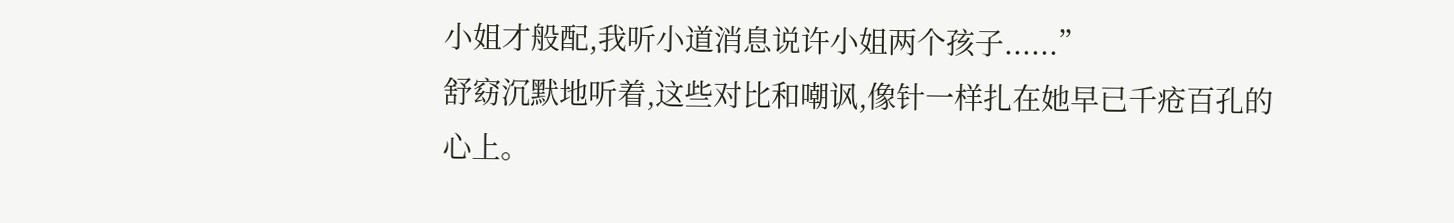小姐才般配,我听小道消息说许小姐两个孩子......”
舒窈沉默地听着,这些对比和嘲讽,像针一样扎在她早已千疮百孔的心上。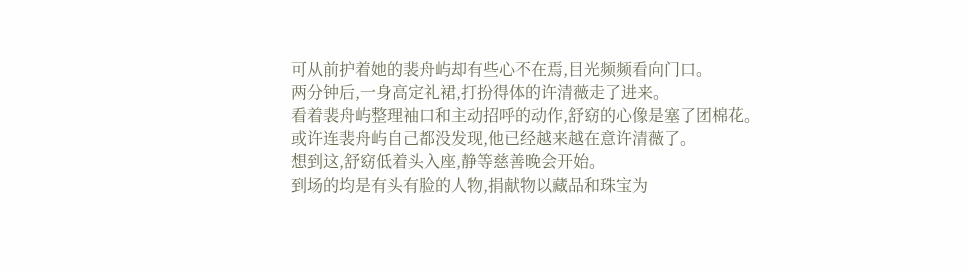可从前护着她的裴舟屿却有些心不在焉,目光频频看向门口。
两分钟后,一身高定礼裙,打扮得体的许清薇走了进来。
看着裴舟屿整理袖口和主动招呼的动作,舒窈的心像是塞了团棉花。
或许连裴舟屿自己都没发现,他已经越来越在意许清薇了。
想到这,舒窈低着头入座,静等慈善晚会开始。
到场的均是有头有脸的人物,捐献物以藏品和珠宝为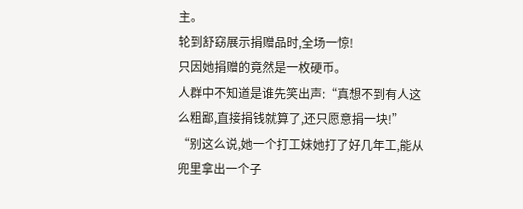主。
轮到舒窈展示捐赠品时,全场一惊!
只因她捐赠的竟然是一枚硬币。
人群中不知道是谁先笑出声:“真想不到有人这么粗鄙,直接捐钱就算了,还只愿意捐一块!”
“别这么说,她一个打工妹她打了好几年工,能从兜里拿出一个子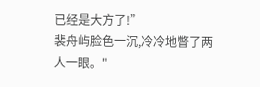已经是大方了!”
裴舟屿脸色一沉,冷冷地瞥了两人一眼。"